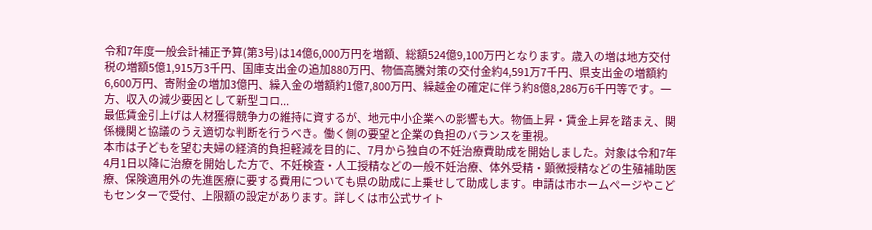令和7年度一般会計補正予算(第3号)は14億6,000万円を増額、総額524億9,100万円となります。歳入の増は地方交付税の増額5億1,915万3千円、国庫支出金の追加880万円、物価高騰対策の交付金約4,591万7千円、県支出金の増額約6,600万円、寄附金の増加3億円、繰入金の増額約1億7,800万円、繰越金の確定に伴う約8億8,286万6千円等です。一方、収入の減少要因として新型コロ...
最低賃金引上げは人材獲得競争力の維持に資するが、地元中小企業への影響も大。物価上昇・賃金上昇を踏まえ、関係機関と協議のうえ適切な判断を行うべき。働く側の要望と企業の負担のバランスを重視。
本市は子どもを望む夫婦の経済的負担軽減を目的に、7月から独自の不妊治療費助成を開始しました。対象は令和7年4月1日以降に治療を開始した方で、不妊検査・人工授精などの一般不妊治療、体外受精・顕微授精などの生殖補助医療、保険適用外の先進医療に要する費用についても県の助成に上乗せして助成します。申請は市ホームページやこどもセンターで受付、上限額の設定があります。詳しくは市公式サイト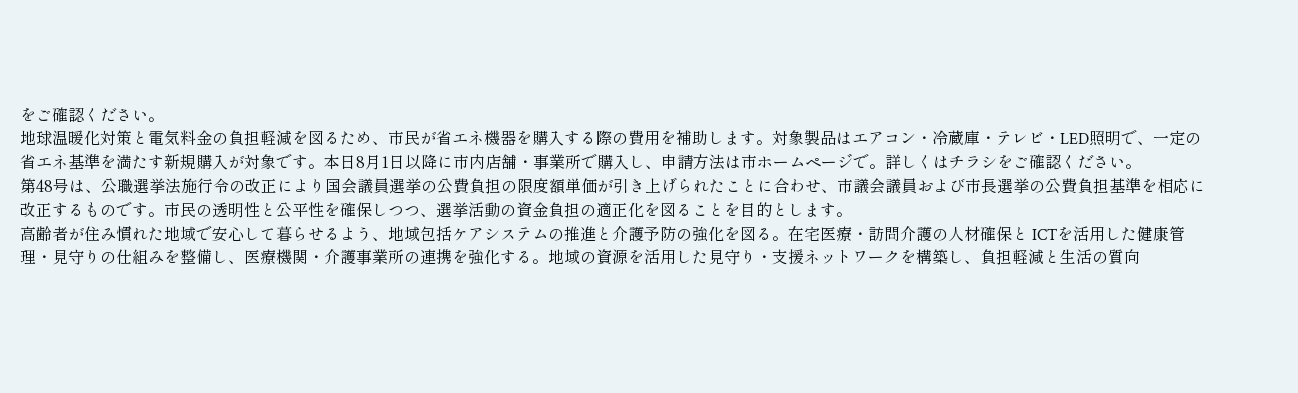をご確認ください。
地球温暖化対策と電気料金の負担軽減を図るため、市民が省エネ機器を購入する際の費用を補助します。対象製品はエアコン・冷蔵庫・テレビ・LED照明で、一定の省エネ基準を満たす新規購入が対象です。本日8月1日以降に市内店舗・事業所で購入し、申請方法は市ホームページで。詳しくはチラシをご確認ください。
第48号は、公職選挙法施行令の改正により国会議員選挙の公費負担の限度額単価が引き上げられたことに合わせ、市議会議員および市長選挙の公費負担基準を相応に改正するものです。市民の透明性と公平性を確保しつつ、選挙活動の資金負担の適正化を図ることを目的とします。
高齢者が住み慣れた地域で安心して暮らせるよう、地域包括ケアシステムの推進と介護予防の強化を図る。在宅医療・訪問介護の人材確保と ICTを活用した健康管理・見守りの仕組みを整備し、医療機関・介護事業所の連携を強化する。地域の資源を活用した見守り・支援ネットワークを構築し、負担軽減と生活の質向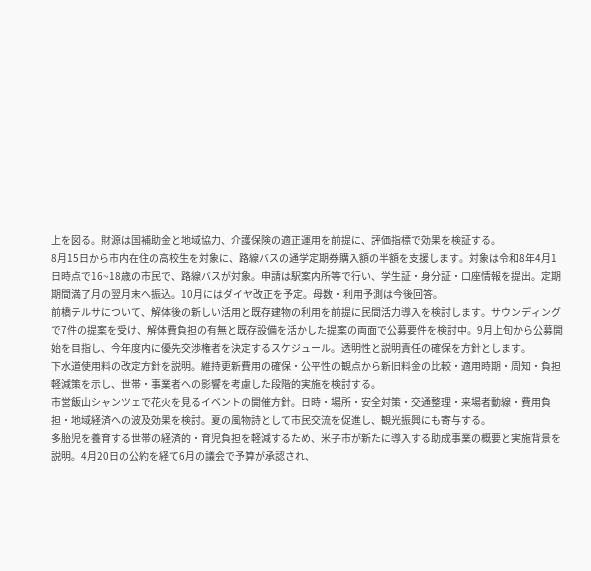上を図る。財源は国補助金と地域協力、介護保険の適正運用を前提に、評価指標で効果を検証する。
8月15日から市内在住の高校生を対象に、路線バスの通学定期券購入額の半額を支援します。対象は令和8年4月1日時点で16~18歳の市民で、路線バスが対象。申請は駅案内所等で行い、学生証・身分証・口座情報を提出。定期期間満了月の翌月末へ振込。10月にはダイヤ改正を予定。母数・利用予測は今後回答。
前橋テルサについて、解体後の新しい活用と既存建物の利用を前提に民間活力導入を検討します。サウンディングで7件の提案を受け、解体費負担の有無と既存設備を活かした提案の両面で公募要件を検討中。9月上旬から公募開始を目指し、今年度内に優先交渉権者を決定するスケジュール。透明性と説明責任の確保を方針とします。
下水道使用料の改定方針を説明。維持更新費用の確保・公平性の観点から新旧料金の比較・適用時期・周知・負担軽減策を示し、世帯・事業者への影響を考慮した段階的実施を検討する。
市営飯山シャンツェで花火を見るイベントの開催方針。日時・場所・安全対策・交通整理・来場者動線・費用負担・地域経済への波及効果を検討。夏の風物詩として市民交流を促進し、観光振興にも寄与する。
多胎児を養育する世帯の経済的・育児負担を軽減するため、米子市が新たに導入する助成事業の概要と実施背景を説明。4月20日の公約を経て6月の議会で予算が承認され、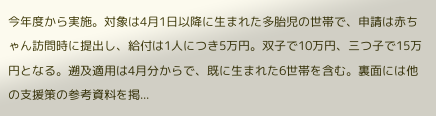今年度から実施。対象は4月1日以降に生まれた多胎児の世帯で、申請は赤ちゃん訪問時に提出し、給付は1人につき5万円。双子で10万円、三つ子で15万円となる。遡及適用は4月分からで、既に生まれた6世帯を含む。裏面には他の支援策の参考資料を掲...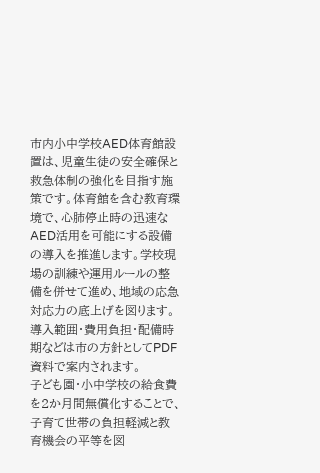市内小中学校AED体育館設置は、児童生徒の安全確保と救急体制の強化を目指す施策です。体育館を含む教育環境で、心肺停止時の迅速なAED活用を可能にする設備の導入を推進します。学校現場の訓練や運用ルールの整備を併せて進め、地域の応急対応力の底上げを図ります。導入範囲・費用負担・配備時期などは市の方針としてPDF資料で案内されます。
子ども園・小中学校の給食費を2か月間無償化することで、子育て世帯の負担軽減と教育機会の平等を図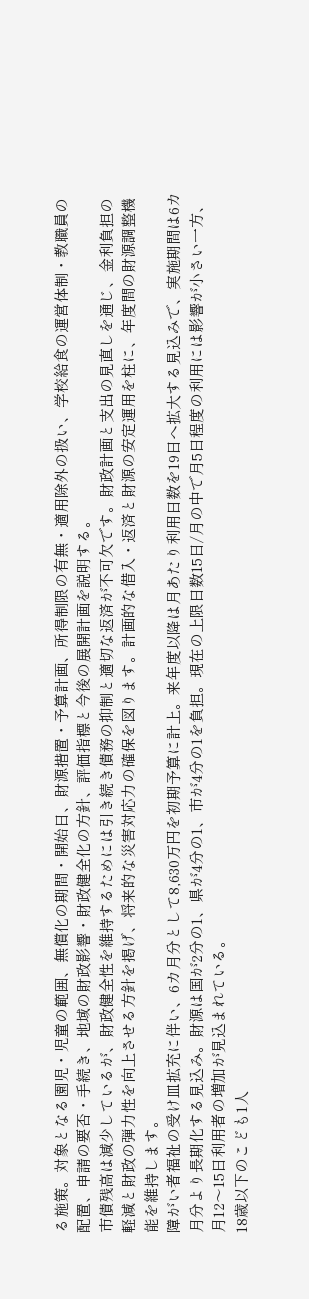る施策。対象となる園児・児童の範囲、無償化の期間・開始日、財源措置・予算計画、所得制限の有無・適用除外の扱い、学校給食の運営体制・教職員の配置、申請の要否・手続き、地域の財政影響・財政健全化の方針、評価指標と今後の展開計画を説明する。
市債残高は減少しているが、財政健全性を維持するためには引き続き債務の抑制と適切な返済が不可欠です。財政計画と支出の見直しを通じ、金利負担の軽減と財政の弾力性を向上させる方針を掲げ、将来的な災害対応力の確保を図ります。計画的な借入・返済と財源の安定運用を柱に、年度間の財源調整機能を維持します。
障がい者福祉の受け皿拡充に伴い、6カ月分として8,630万円を初期予算に計上。来年度以降は月あたり利用日数を19日へ拡大する見込みで、実施期間は6カ月分より長期化する見込み。財源は国が2分の1、県が4分の1、市が4分の1を負担。現在の上限日数15日/月の中で月5日程度の利用には影響が小さい一方、月12〜15日利用者の増加が見込まれている。
18歳以下のこども1人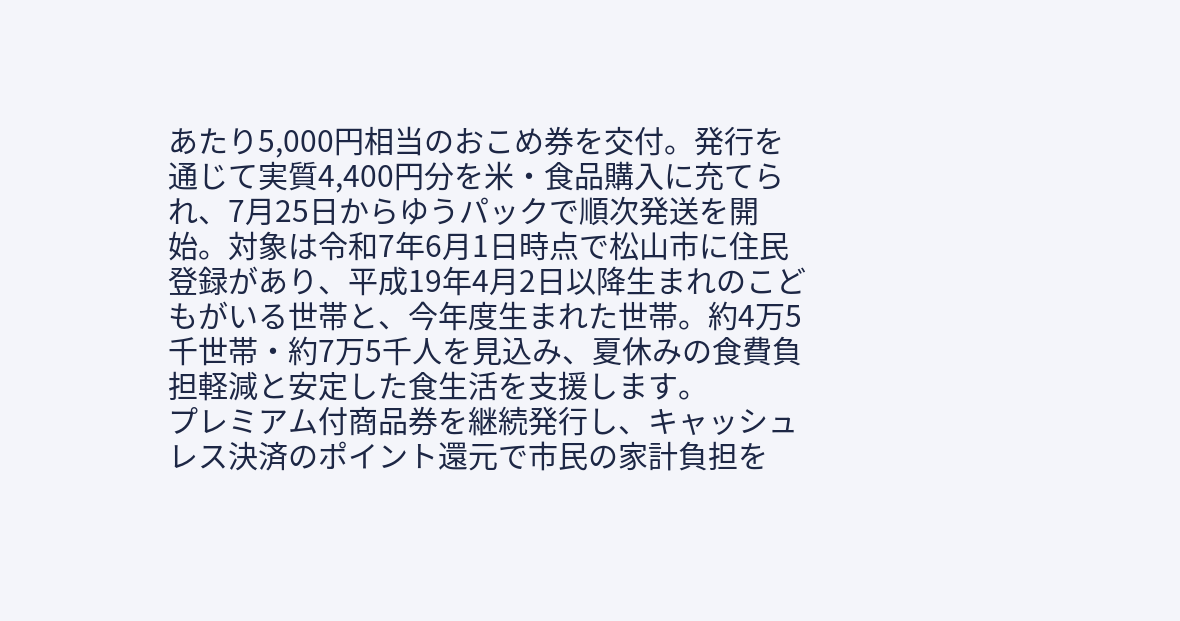あたり5,000円相当のおこめ券を交付。発行を通じて実質4,400円分を米・食品購入に充てられ、7月25日からゆうパックで順次発送を開始。対象は令和7年6月1日時点で松山市に住民登録があり、平成19年4月2日以降生まれのこどもがいる世帯と、今年度生まれた世帯。約4万5千世帯・約7万5千人を見込み、夏休みの食費負担軽減と安定した食生活を支援します。
プレミアム付商品券を継続発行し、キャッシュレス決済のポイント還元で市民の家計負担を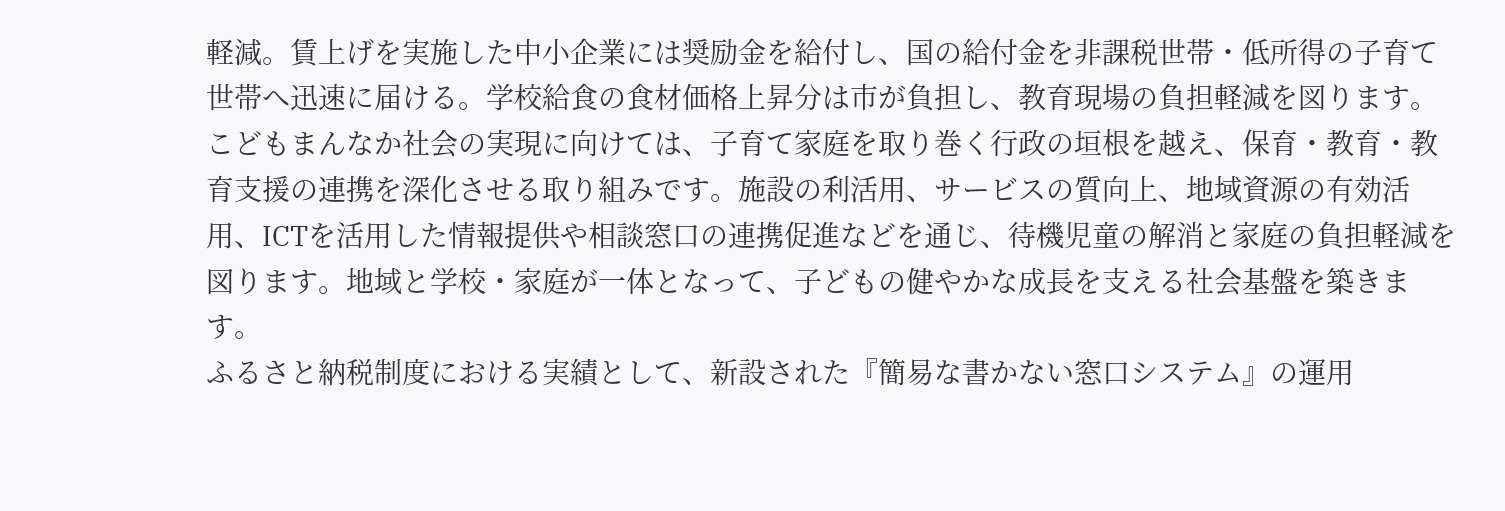軽減。賃上げを実施した中小企業には奨励金を給付し、国の給付金を非課税世帯・低所得の子育て世帯へ迅速に届ける。学校給食の食材価格上昇分は市が負担し、教育現場の負担軽減を図ります。
こどもまんなか社会の実現に向けては、子育て家庭を取り巻く行政の垣根を越え、保育・教育・教育支援の連携を深化させる取り組みです。施設の利活用、サービスの質向上、地域資源の有効活用、ICTを活用した情報提供や相談窓口の連携促進などを通じ、待機児童の解消と家庭の負担軽減を図ります。地域と学校・家庭が一体となって、子どもの健やかな成長を支える社会基盤を築きます。
ふるさと納税制度における実績として、新設された『簡易な書かない窓口システム』の運用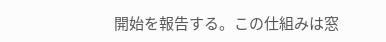開始を報告する。この仕組みは窓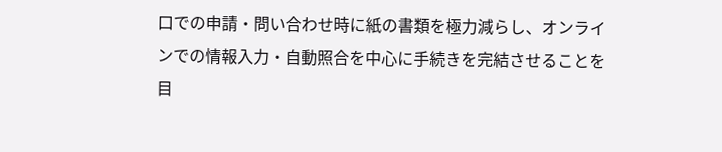口での申請・問い合わせ時に紙の書類を極力減らし、オンラインでの情報入力・自動照合を中心に手続きを完結させることを目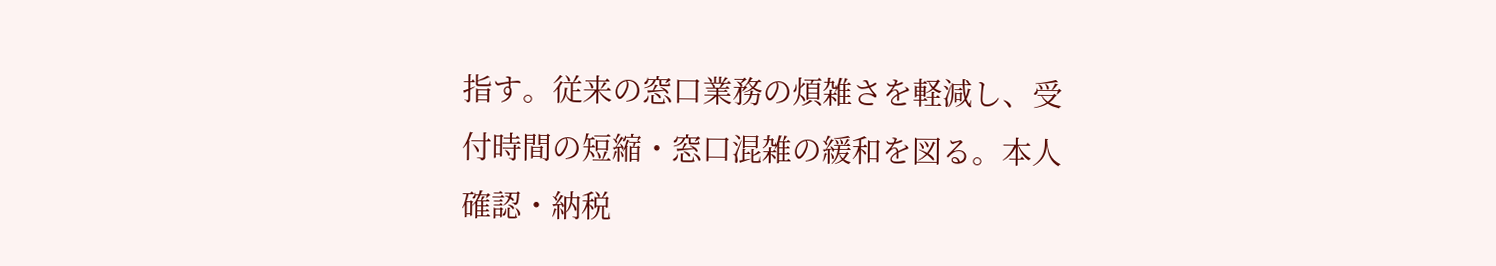指す。従来の窓口業務の煩雑さを軽減し、受付時間の短縮・窓口混雑の緩和を図る。本人確認・納税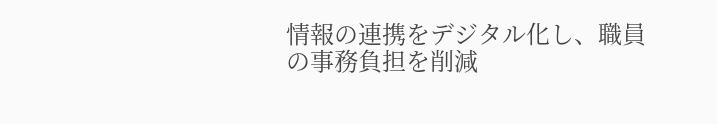情報の連携をデジタル化し、職員の事務負担を削減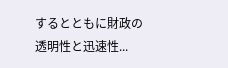するとともに財政の透明性と迅速性...